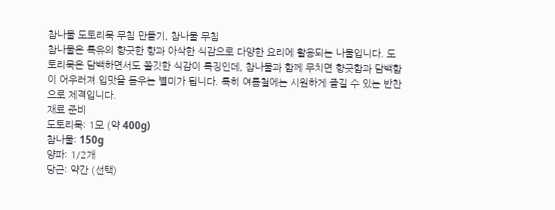참나물 도토리묵 무침 만들기, 참나물 무침
참나물은 특유의 향긋한 향과 아삭한 식감으로 다양한 요리에 활용되는 나물입니다. 도토리묵은 담백하면서도 쫄깃한 식감이 특징인데, 참나물과 함께 무치면 향긋함과 담백함이 어우러져 입맛을 돋우는 별미가 됩니다. 특히 여름철에는 시원하게 즐길 수 있는 반찬으로 제격입니다.
재료 준비
도토리묵: 1모 (약 400g)
참나물: 150g
양파: 1/2개
당근: 약간 (선택)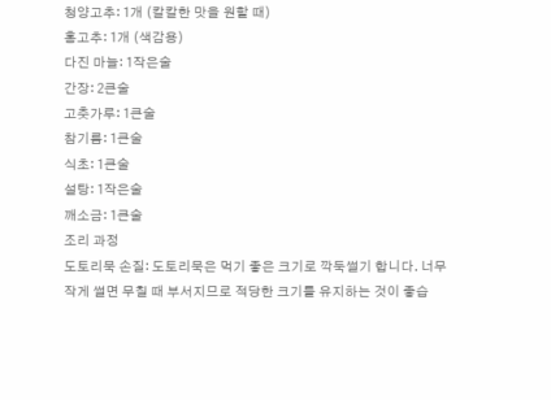청양고추: 1개 (칼칼한 맛을 원할 때)
홍고추: 1개 (색감용)
다진 마늘: 1작은술
간장: 2큰술
고춧가루: 1큰술
참기름: 1큰술
식초: 1큰술
설탕: 1작은술
깨소금: 1큰술
조리 과정
도토리묵 손질: 도토리묵은 먹기 좋은 크기로 깍둑썰기 합니다. 너무 작게 썰면 무칠 때 부서지므로 적당한 크기를 유지하는 것이 좋습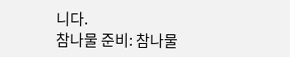니다.
참나물 준비: 참나물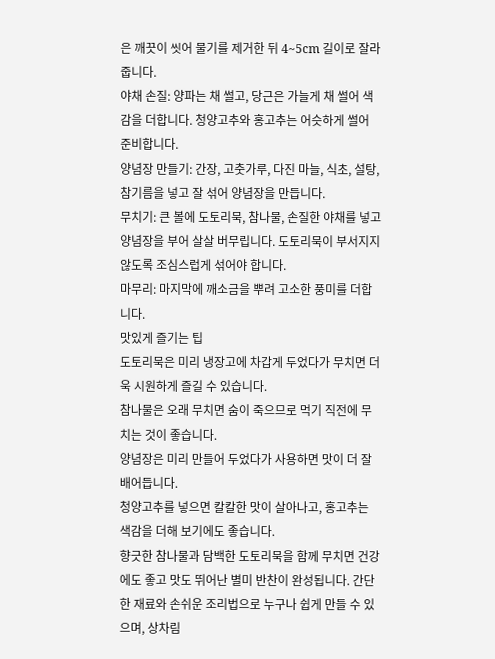은 깨끗이 씻어 물기를 제거한 뒤 4~5cm 길이로 잘라줍니다.
야채 손질: 양파는 채 썰고, 당근은 가늘게 채 썰어 색감을 더합니다. 청양고추와 홍고추는 어슷하게 썰어 준비합니다.
양념장 만들기: 간장, 고춧가루, 다진 마늘, 식초, 설탕, 참기름을 넣고 잘 섞어 양념장을 만듭니다.
무치기: 큰 볼에 도토리묵, 참나물, 손질한 야채를 넣고 양념장을 부어 살살 버무립니다. 도토리묵이 부서지지 않도록 조심스럽게 섞어야 합니다.
마무리: 마지막에 깨소금을 뿌려 고소한 풍미를 더합니다.
맛있게 즐기는 팁
도토리묵은 미리 냉장고에 차갑게 두었다가 무치면 더욱 시원하게 즐길 수 있습니다.
참나물은 오래 무치면 숨이 죽으므로 먹기 직전에 무치는 것이 좋습니다.
양념장은 미리 만들어 두었다가 사용하면 맛이 더 잘 배어듭니다.
청양고추를 넣으면 칼칼한 맛이 살아나고, 홍고추는 색감을 더해 보기에도 좋습니다.
향긋한 참나물과 담백한 도토리묵을 함께 무치면 건강에도 좋고 맛도 뛰어난 별미 반찬이 완성됩니다. 간단한 재료와 손쉬운 조리법으로 누구나 쉽게 만들 수 있으며, 상차림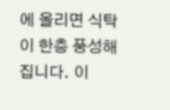에 올리면 식탁이 한층 풍성해집니다. 이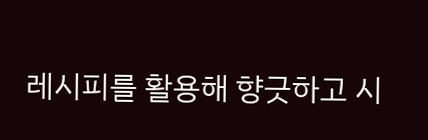레시피를 활용해 향긋하고 시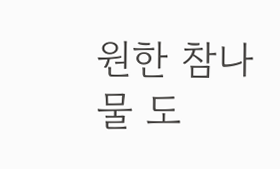원한 참나물 도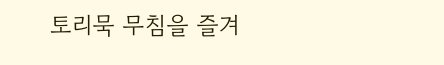토리묵 무침을 즐겨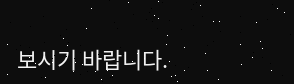보시기 바랍니다.